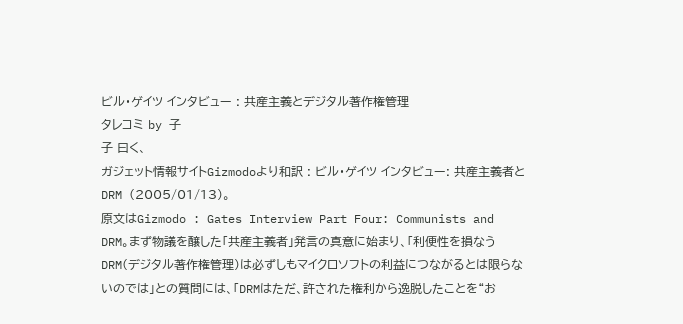ビル・ゲイツ インタビュー : 共産主義とデジタル著作権管理
タレコミ by 子
子 曰く、
ガジェット情報サイトGizmodoより和訳 : ビル・ゲイツ インタビュー: 共産主義者とDRM (2005/01/13)。
原文はGizmodo : Gates Interview Part Four: Communists and DRM。まず物議を醸した「共産主義者」発言の真意に始まり、「利便性を損なうDRM(デジタル著作権管理)は必ずしもマイクロソフトの利益につながるとは限らないのでは」との質問には、「DRMはただ、許された権利から逸脱したことを“お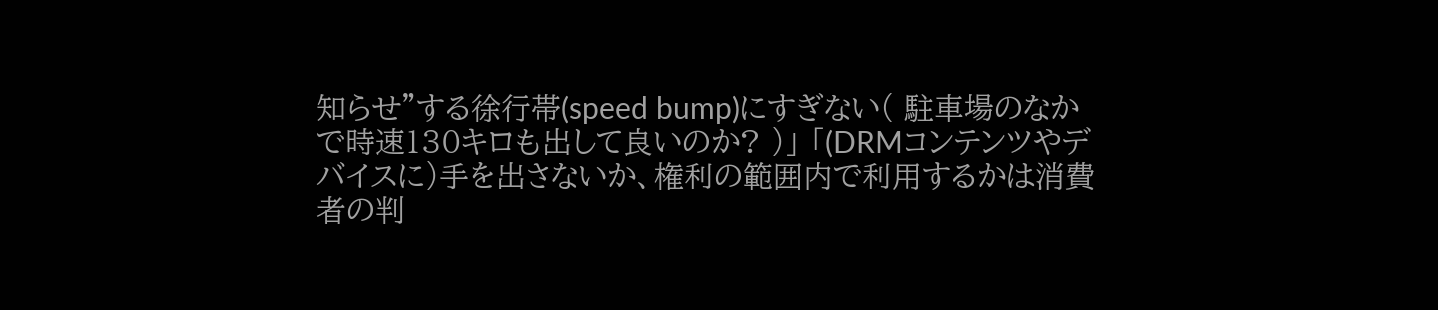知らせ”する徐行帯(speed bump)にすぎない( 駐車場のなかで時速130キロも出して良いのか? )」 「(DRMコンテンツやデバイスに)手を出さないか、権利の範囲内で利用するかは消費者の判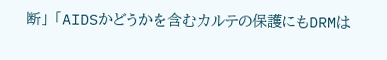断」 「AIDSかどうかを含むカルテの保護にもDRMは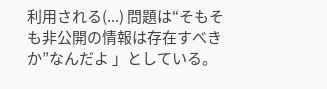利用される(...) 問題は“そもそも非公開の情報は存在すべきか”なんだよ 」としている。